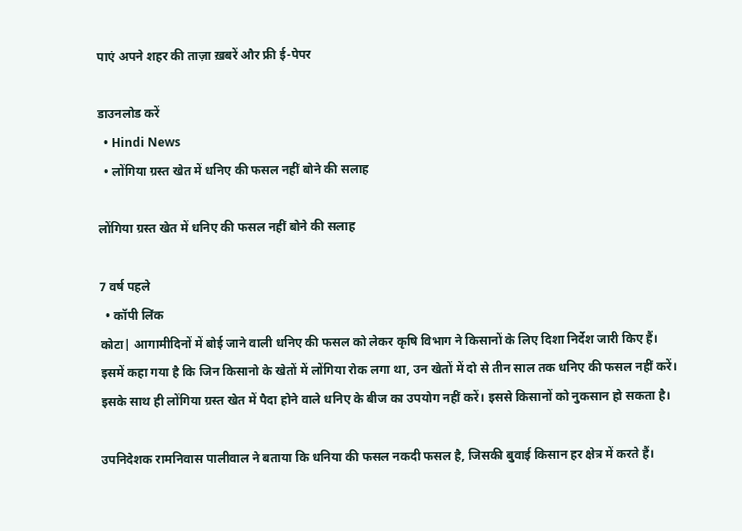पाएं अपने शहर की ताज़ा ख़बरें और फ्री ई-पेपर

डाउनलोड करें
  • Hindi News
  • लोंगिया ग्रस्त खेत में धनिए की फसल नहीं बोने की सलाह

लोंगिया ग्रस्त खेत में धनिए की फसल नहीं बोने की सलाह

7 वर्ष पहले
  • कॉपी लिंक
कोटा| आगामीदिनों में बोई जाने वाली धनिए की फसल को लेकर कृषि विभाग ने किसानों के लिए दिशा निर्देश जारी किए हैं। इसमें कहा गया है कि जिन किसानो के खेतों में लोंगिया रोक लगा था, उन खेतों में दो से तीन साल तक धनिए की फसल नहीं करें। इसके साथ ही लोंगिया ग्रस्त खेत में पैदा होने वाले धनिए के बीज का उपयोग नहीं करें। इससे किसानों को नुकसान हो सकता है।

उपनिदेशक रामनिवास पालीवाल ने बताया कि धनिया की फसल नकदी फसल है, जिसकी बुवाई किसान हर क्षेत्र में करते हैं।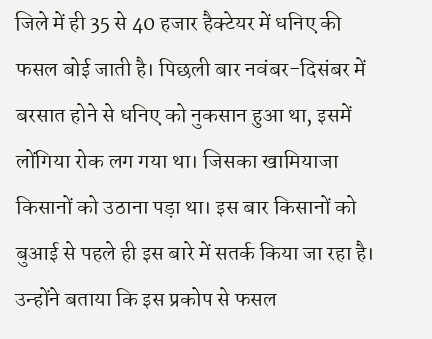जिले में ही 35 से 40 हजार हैक्टेयर में धनिए की फसल बोई जाती है। पिछली बार नवंबर-दिसंबर में बरसात होने से धनिए को नुकसान हुआ था, इसमें लोंगिया रोक लग गया था। जिसका खामियाजा किसानों को उठाना पड़ा था। इस बार किसानों को बुआई से पहले ही इस बारे में सतर्क किया जा रहा है। उन्होंने बताया कि इस प्रकोप से फसल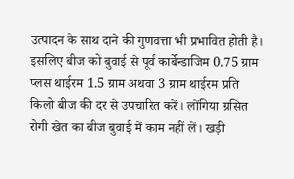उत्पादन के साथ दाने की गुणवत्ता भी प्रभावित होती है। इसलिए बीज को बुवाई से पूर्व कार्बेन्डाजिम 0.75 ग्राम प्लस थाईरम 1.5 ग्राम अथवा 3 ग्राम थाईरम प्रति किलो बीज की दर से उपचारित करें। लोंगिया ग्रसित रोगी खेत का बीज बुवाई में काम नहीं लें। खड़ी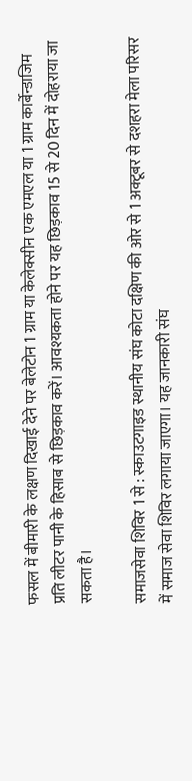फसल में बीमारी के लक्षण दिखाई देने पर बेलेटोन 1 ग्राम या केलेक्सीन एक एमएल या 1 ग्राम कार्बेन्डाजिम प्रति लीटर पानी के हिसाब से छिड़काव करें। आवश्यकता होने पर यह छिड़काव 15 से 20 दिन में दोहराया जा सकता है।

समाजसेवा शिविर 1 से : स्काउटगाइड स्थानीय संघ कोटा दक्षिण की ओर से 1 अक्टूबर से दशहरा मेला परिसर में समाज सेवा शिविर लगाया जाएगा। यह जानकारी संघ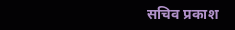सचिव प्रकाश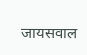जायसवाल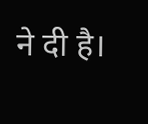ने दी है।